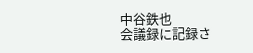中谷鉄也
会議録に記録さ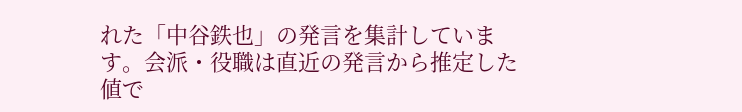れた「中谷鉄也」の発言を集計しています。会派・役職は直近の発言から推定した値で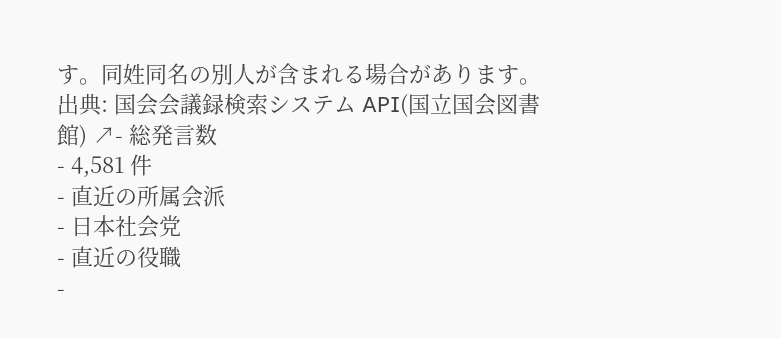す。同姓同名の別人が含まれる場合があります。
出典: 国会会議録検索システム API(国立国会図書館) ↗- 総発言数
- 4,581 件
- 直近の所属会派
- 日本社会党
- 直近の役職
-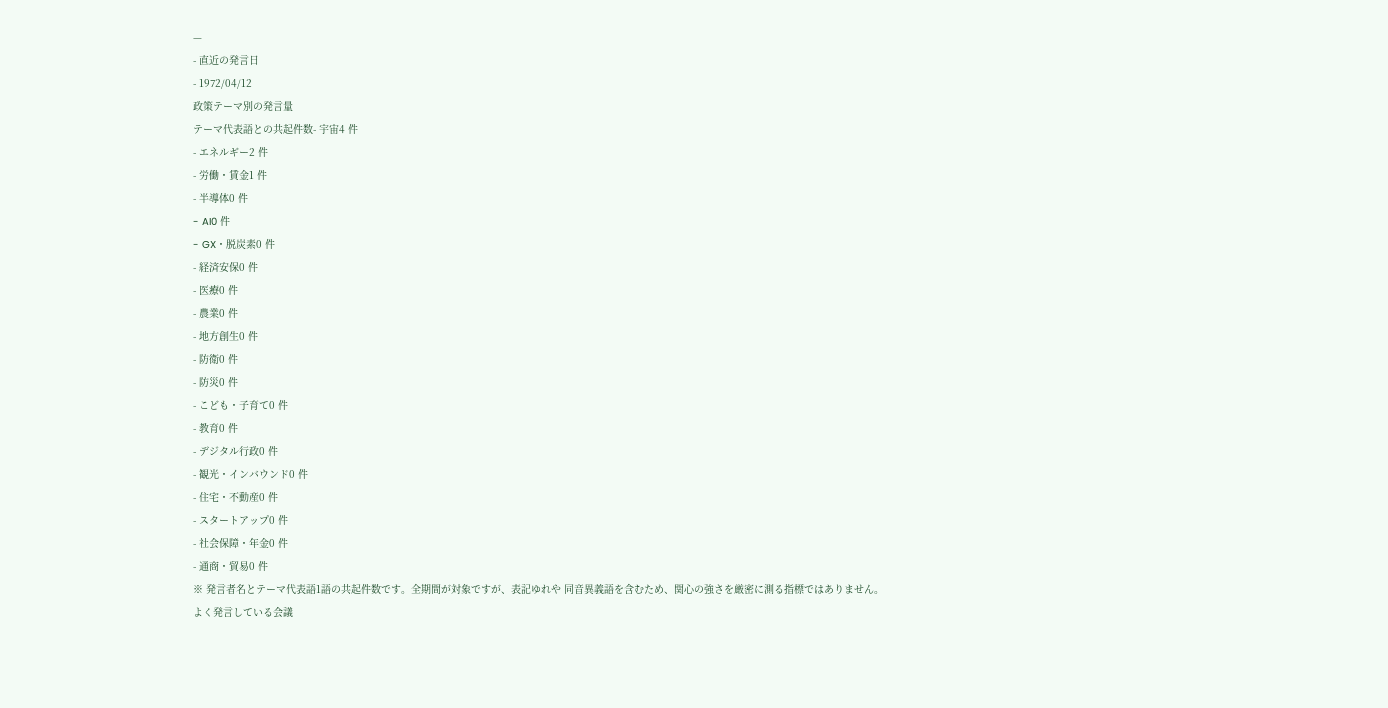—
- 直近の発言日
- 1972/04/12
政策テーマ別の発言量
テーマ代表語との共起件数- 宇宙4 件
- エネルギー2 件
- 労働・賃金1 件
- 半導体0 件
- AI0 件
- GX・脱炭素0 件
- 経済安保0 件
- 医療0 件
- 農業0 件
- 地方創生0 件
- 防衛0 件
- 防災0 件
- こども・子育て0 件
- 教育0 件
- デジタル行政0 件
- 観光・インバウンド0 件
- 住宅・不動産0 件
- スタートアップ0 件
- 社会保障・年金0 件
- 通商・貿易0 件
※ 発言者名とテーマ代表語1語の共起件数です。全期間が対象ですが、表記ゆれや 同音異義語を含むため、関心の強さを厳密に測る指標ではありません。
よく発言している会議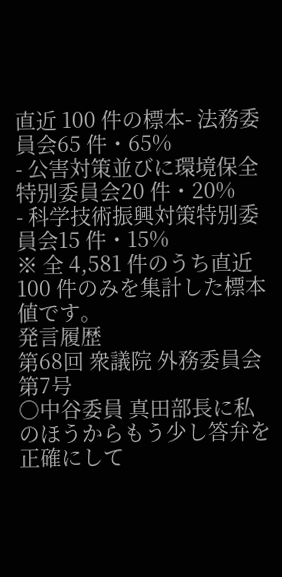直近 100 件の標本- 法務委員会65 件・65%
- 公害対策並びに環境保全特別委員会20 件・20%
- 科学技術振興対策特別委員会15 件・15%
※ 全 4,581 件のうち直近 100 件のみを集計した標本値です。
発言履歴
第68回 衆議院 外務委員会 第7号
○中谷委員 真田部長に私のほうからもう少し答弁を正確にして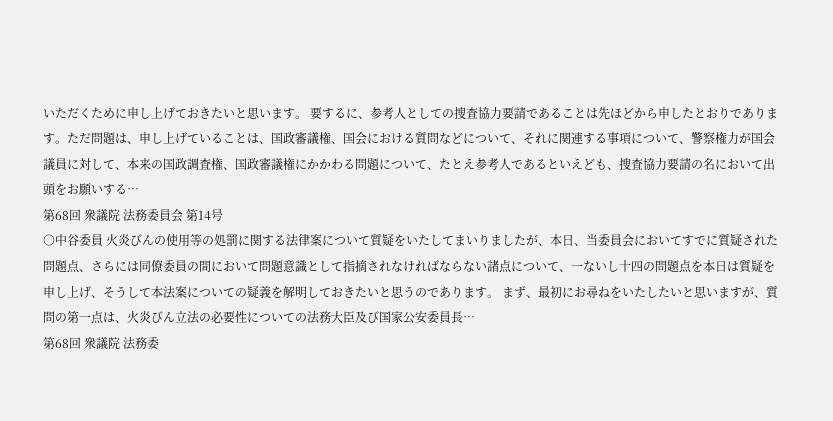いただくために申し上げておきたいと思います。 要するに、参考人としての捜査協力要請であることは先ほどから申したとおりであります。ただ問題は、申し上げていることは、国政審議権、国会における質問などについて、それに関連する事項について、警察権力が国会議員に対して、本来の国政調査権、国政審議権にかかわる問題について、たとえ参考人であるといえども、捜査協力要請の名において出頭をお願いする…
第68回 衆議院 法務委員会 第14号
○中谷委員 火炎びんの使用等の処罰に関する法律案について質疑をいたしてまいりましたが、本日、当委員会においてすでに質疑された問題点、さらには同僚委員の間において問題意識として指摘されなければならない諸点について、一ないし十四の問題点を本日は質疑を申し上げ、そうして本法案についての疑義を解明しておきたいと思うのであります。 まず、最初にお尋ねをいたしたいと思いますが、質問の第一点は、火炎びん立法の必要性についての法務大臣及び国家公安委員長…
第68回 衆議院 法務委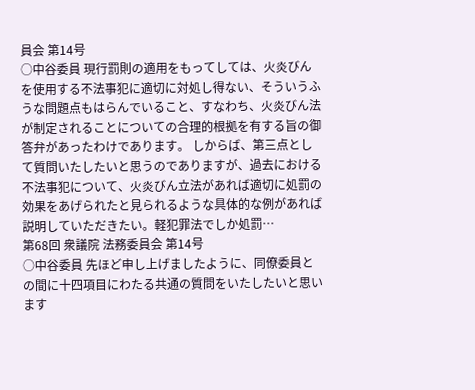員会 第14号
○中谷委員 現行罰則の適用をもってしては、火炎びんを使用する不法事犯に適切に対処し得ない、そういうふうな問題点もはらんでいること、すなわち、火炎びん法が制定されることについての合理的根拠を有する旨の御答弁があったわけであります。 しからば、第三点として質問いたしたいと思うのでありますが、過去における不法事犯について、火炎びん立法があれば適切に処罰の効果をあげられたと見られるような具体的な例があれば説明していただきたい。軽犯罪法でしか処罰…
第68回 衆議院 法務委員会 第14号
○中谷委員 先ほど申し上げましたように、同僚委員との間に十四項目にわたる共通の質問をいたしたいと思います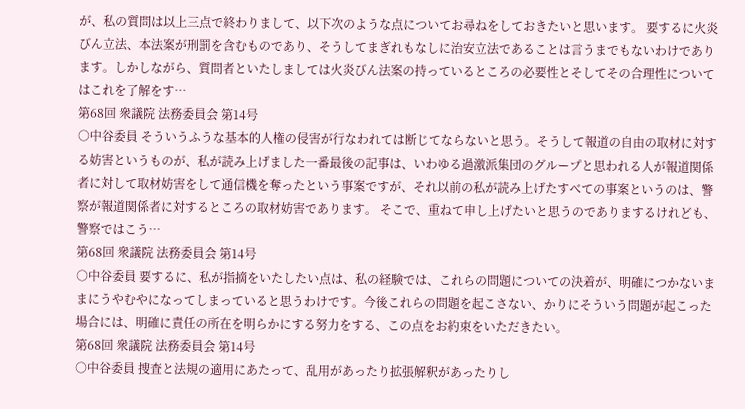が、私の質問は以上三点で終わりまして、以下次のような点についてお尋ねをしておきたいと思います。 要するに火炎びん立法、本法案が刑罰を含むものであり、そうしてまぎれもなしに治安立法であることは言うまでもないわけであります。しかしながら、質問者といたしましては火炎びん法案の持っているところの必要性とそしてその合理性についてはこれを了解をす…
第68回 衆議院 法務委員会 第14号
○中谷委員 そういうふうな基本的人権の侵害が行なわれては断じてならないと思う。そうして報道の自由の取材に対する妨害というものが、私が読み上げました一番最後の記事は、いわゆる過激派集団のグループと思われる人が報道関係者に対して取材妨害をして通信機を奪ったという事案ですが、それ以前の私が読み上げたすべての事案というのは、警察が報道関係者に対するところの取材妨害であります。 そこで、重ねて申し上げたいと思うのでありまするけれども、警察ではこう…
第68回 衆議院 法務委員会 第14号
○中谷委員 要するに、私が指摘をいたしたい点は、私の経験では、これらの問題についての決着が、明確につかないままにうやむやになってしまっていると思うわけです。今後これらの問題を起こさない、かりにそういう問題が起こった場合には、明確に責任の所在を明らかにする努力をする、この点をお約束をいただきたい。
第68回 衆議院 法務委員会 第14号
○中谷委員 捜査と法規の適用にあたって、乱用があったり拡張解釈があったりし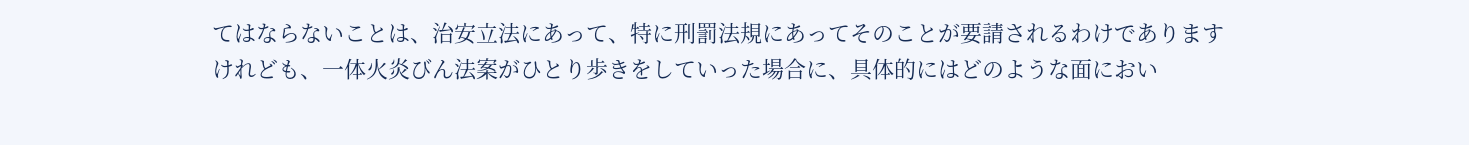てはならないことは、治安立法にあって、特に刑罰法規にあってそのことが要請されるわけでありますけれども、一体火炎びん法案がひとり歩きをしていった場合に、具体的にはどのような面におい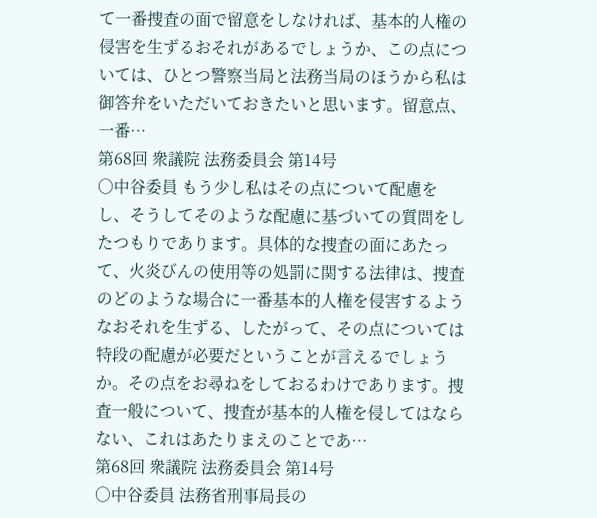て一番捜査の面で留意をしなければ、基本的人権の侵害を生ずるおそれがあるでしょうか、この点については、ひとつ警察当局と法務当局のほうから私は御答弁をいただいておきたいと思います。留意点、一番…
第68回 衆議院 法務委員会 第14号
○中谷委員 もう少し私はその点について配慮をし、そうしてそのような配慮に基づいての質問をしたつもりであります。具体的な捜査の面にあたって、火炎びんの使用等の処罰に関する法律は、捜査のどのような場合に一番基本的人権を侵害するようなおそれを生ずる、したがって、その点については特段の配慮が必要だということが言えるでしょうか。その点をお尋ねをしておるわけであります。捜査一般について、捜査が基本的人権を侵してはならない、これはあたりまえのことであ…
第68回 衆議院 法務委員会 第14号
○中谷委員 法務省刑事局長の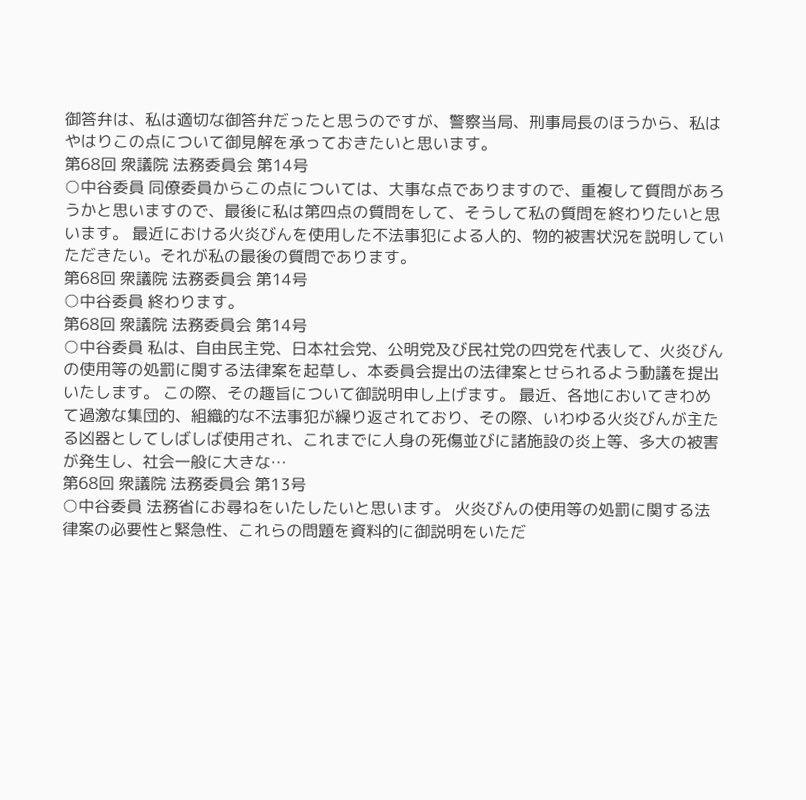御答弁は、私は適切な御答弁だったと思うのですが、警察当局、刑事局長のほうから、私はやはりこの点について御見解を承っておきたいと思います。
第68回 衆議院 法務委員会 第14号
○中谷委員 同僚委員からこの点については、大事な点でありますので、重複して質問があろうかと思いますので、最後に私は第四点の質問をして、そうして私の質問を終わりたいと思います。 最近における火炎びんを使用した不法事犯による人的、物的被害状況を説明していただきたい。それが私の最後の質問であります。
第68回 衆議院 法務委員会 第14号
○中谷委員 終わります。
第68回 衆議院 法務委員会 第14号
○中谷委員 私は、自由民主党、日本社会党、公明党及び民社党の四党を代表して、火炎びんの使用等の処罰に関する法律案を起草し、本委員会提出の法律案とせられるよう動議を提出いたします。 この際、その趣旨について御説明申し上げます。 最近、各地においてきわめて過激な集団的、組織的な不法事犯が繰り返されており、その際、いわゆる火炎びんが主たる凶器としてしばしば使用され、これまでに人身の死傷並びに諸施設の炎上等、多大の被害が発生し、社会一般に大きな…
第68回 衆議院 法務委員会 第13号
○中谷委員 法務省にお尋ねをいたしたいと思います。 火炎びんの使用等の処罰に関する法律案の必要性と緊急性、これらの問題を資料的に御説明をいただ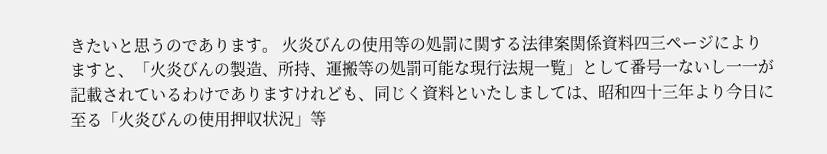きたいと思うのであります。 火炎びんの使用等の処罰に関する法律案関係資料四三ページによりますと、「火炎びんの製造、所持、運搬等の処罰可能な現行法規一覧」として番号一ないし一一が記載されているわけでありますけれども、同じく資料といたしましては、昭和四十三年より今日に至る「火炎びんの使用押収状況」等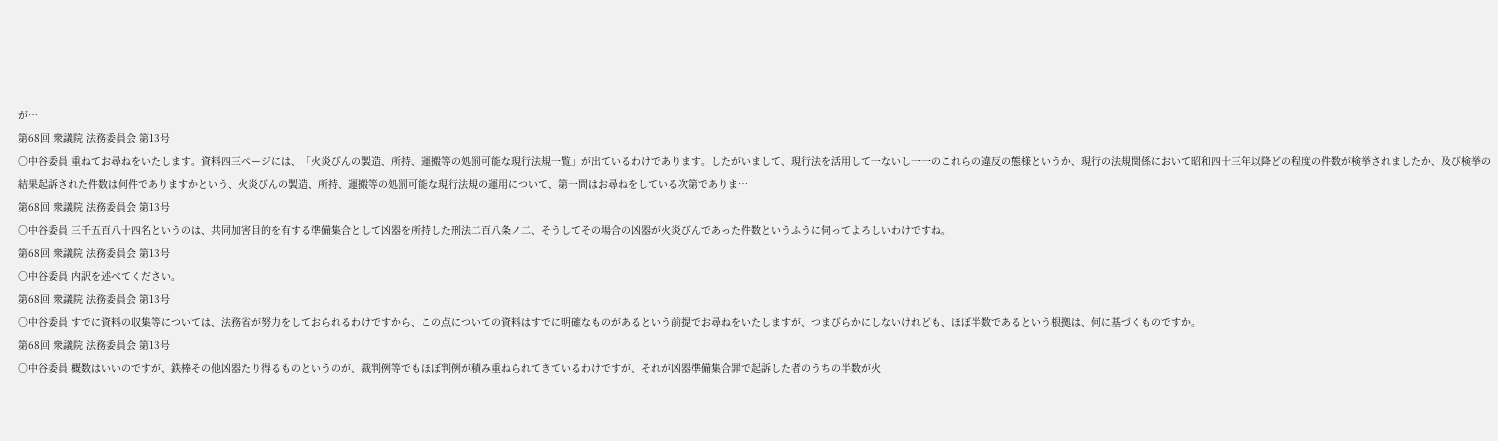が…
第68回 衆議院 法務委員会 第13号
○中谷委員 重ねてお尋ねをいたします。資料四三ページには、「火炎びんの製造、所持、運搬等の処罰可能な現行法規一覧」が出ているわけであります。したがいまして、現行法を活用して一ないし一一のこれらの違反の態様というか、現行の法規関係において昭和四十三年以降どの程度の件数が検挙されましたか、及び検挙の結果起訴された件数は何件でありますかという、火炎びんの製造、所持、運搬等の処罰可能な現行法規の運用について、第一問はお尋ねをしている次第でありま…
第68回 衆議院 法務委員会 第13号
○中谷委員 三千五百八十四名というのは、共同加害目的を有する準備集合として凶器を所持した刑法二百八条ノ二、そうしてその場合の凶器が火炎びんであった件数というふうに伺ってよろしいわけですね。
第68回 衆議院 法務委員会 第13号
○中谷委員 内訳を述べてください。
第68回 衆議院 法務委員会 第13号
○中谷委員 すでに資料の収集等については、法務省が努力をしておられるわけですから、この点についての資料はすでに明確なものがあるという前提でお尋ねをいたしますが、つまびらかにしないけれども、ほぼ半数であるという根拠は、何に基づくものですか。
第68回 衆議院 法務委員会 第13号
○中谷委員 概数はいいのですが、鉄棒その他凶器たり得るものというのが、裁判例等でもほぼ判例が積み重ねられてきているわけですが、それが凶器準備集合罪で起訴した者のうちの半数が火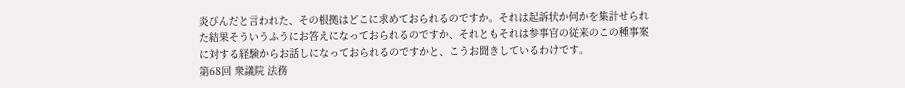炎びんだと言われた、その根拠はどこに求めておられるのですか。それは起訴状か何かを集計せられた結果そういうふうにお答えになっておられるのですか、それともそれは参事官の従来のこの種事案に対する経験からお話しになっておられるのですかと、こうお聞きしているわけです。
第68回 衆議院 法務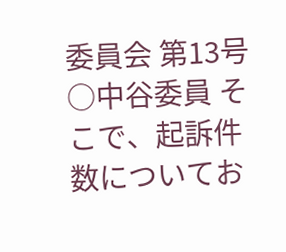委員会 第13号
○中谷委員 そこで、起訴件数についてお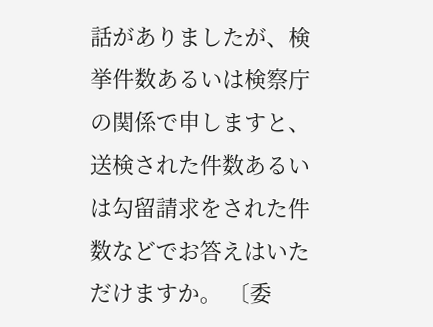話がありましたが、検挙件数あるいは検察庁の関係で申しますと、送検された件数あるいは勾留請求をされた件数などでお答えはいただけますか。 〔委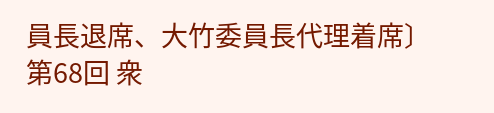員長退席、大竹委員長代理着席〕
第68回 衆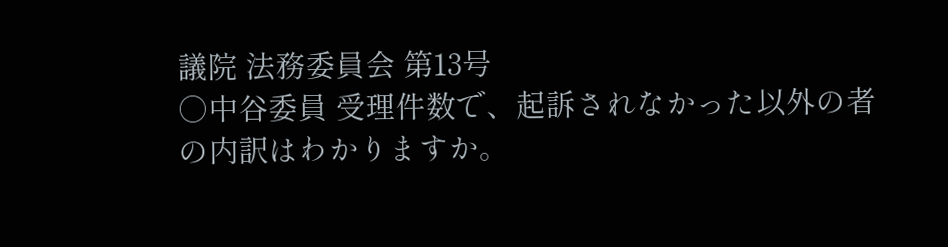議院 法務委員会 第13号
○中谷委員 受理件数で、起訴されなかった以外の者の内訳はわかりますか。